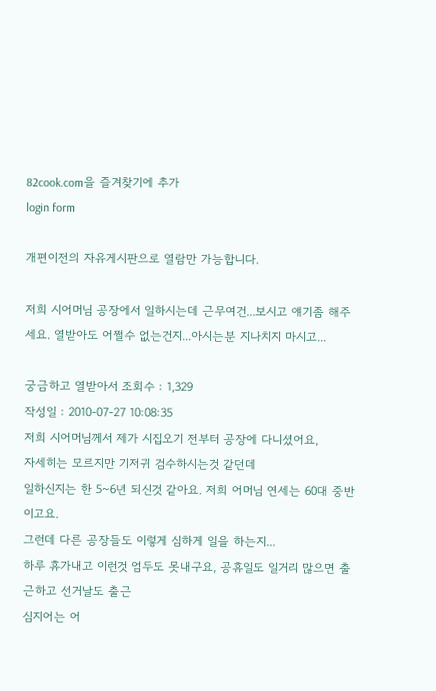82cook.com을 즐겨찾기에 추가
login form

개편이전의 자유게시판으로 열람만 가능합니다.

저희 시어머님 공장에서 일하시는데 근무여건...보시고 얘기좀 해주세요. 열받아도 어쩔수 없는건지...아시는분 지나치지 마시고...

궁금하고 열받아서 조회수 : 1,329
작성일 : 2010-07-27 10:08:35
저희 시어머님께서 제가 시집오기 전부터 공장에 다니셨어요,
자세히는 모르지만 기저귀 검수하시는것 같던데
일하신지는 한 5~6년 되신것 같아요. 저희 어머님 연세는 60대 중반이고요.
그런데 다른 공장들도 이렇게 심하게 일을 하는지...
하루 휴가내고 이런것 엄두도 못내구요, 공휴일도 일거리 많으면 출근하고 선거날도 출근
심지어는 어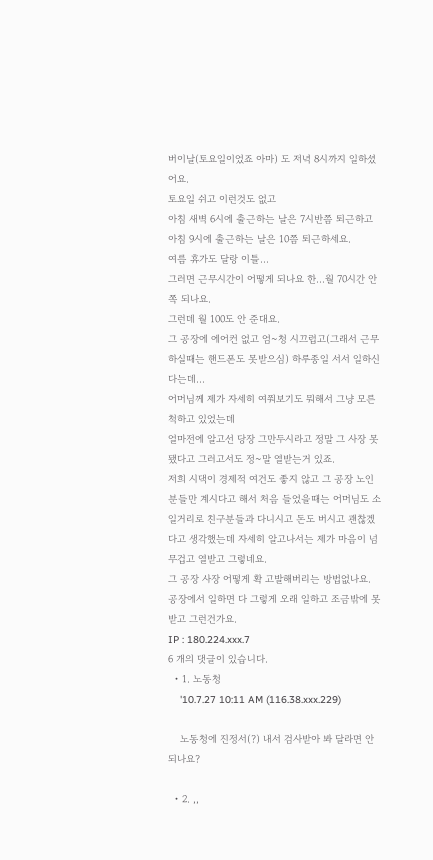버이날(토요일이었죠 아마) 도 저녁 8시까지 일하셨어요.
토요일 쉬고 이런것도 없고
아침 새벽 6시에 출근하는 날은 7시반쯤 퇴근하고
아침 9시에 출근하는 날은 10쯤 퇴근하세요.
여름 휴가도 달랑 이틀...
그러면 근무시간이 어떻게 되나요 한...월 70시간 안쪽 되나요.
그런데 월 100도 안 준대요.
그 공장에 에어컨 없고 엄~청 시끄럽고(그래서 근무하실때는 핸드폰도 못받으심) 하루종일 서서 일하신다는데...
어머님께 제가 자세히 여쭤보기도 뭐해서 그냥 모른척하고 있었는데
얼마전에 알고선 당장 그만두시라고 정말 그 사장 못됐다고 그러고서도 정~말 열받는거 있죠.
저희 시댁이 경제적 여건도 좋지 않고 그 공장 노인분들만 계시다고 해서 처음 들었을때는 어머님도 소일거리로 친구분들과 다니시고 돈도 버시고 괜찮겠다고 생각했는데 자세히 알고나서는 제가 마음이 넘 무겁고 열받고 그렇네요.
그 공장 사장 어떻게 확 고발해버리는 방법없나요.
공장에서 일하면 다 그렇게 오래 일하고 조금밖에 못받고 그런건가요.
IP : 180.224.xxx.7
6 개의 댓글이 있습니다.
  • 1. 노동청
    '10.7.27 10:11 AM (116.38.xxx.229)

    노동청에 진정서(?) 내서 검사받아 봐 달라면 안되나요?

  • 2. ,,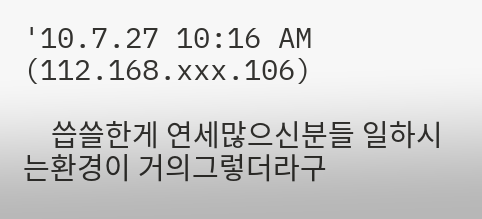'10.7.27 10:16 AM (112.168.xxx.106)

    씁쓸한게 연세많으신분들 일하시는환경이 거의그렇더라구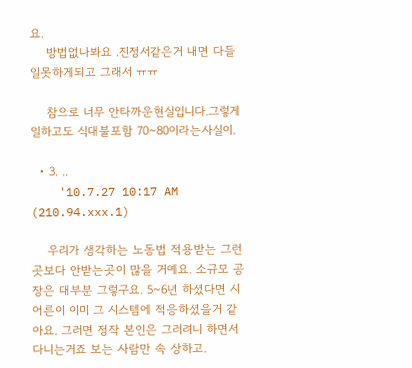요.
    방법없나봐요 .진정서같은거 내면 다들 일못하게되고 그래서 ㅠㅠ

    참으로 너무 안타까운현실입니다.그렇게 일하고도 식대불포함 70~80이라는사실이.

  • 3. ..
    '10.7.27 10:17 AM (210.94.xxx.1)

    우리가 생각하는 노동법 적용받는 그런곳보다 안받는곳이 많을 거예요. 소규모 공장은 대부분 그렇구요. 5~6년 하셨다면 시어른이 이미 그 시스템에 적응하셨을거 같아요. 그러면 정작 본인은 그러려니 하면서 다니는거죠 보는 사람만 속 상하고.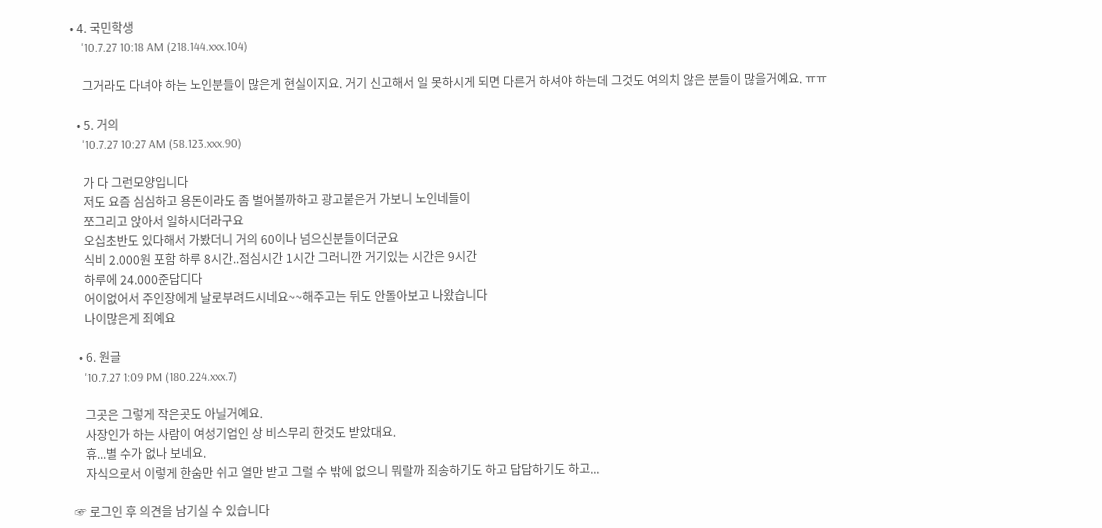• 4. 국민학생
    '10.7.27 10:18 AM (218.144.xxx.104)

    그거라도 다녀야 하는 노인분들이 많은게 현실이지요. 거기 신고해서 일 못하시게 되면 다른거 하셔야 하는데 그것도 여의치 않은 분들이 많을거예요. ㅠㅠ

  • 5. 거의
    '10.7.27 10:27 AM (58.123.xxx.90)

    가 다 그런모양입니다
    저도 요즘 심심하고 용돈이라도 좀 벌어볼까하고 광고붙은거 가보니 노인네들이
    쪼그리고 앉아서 일하시더라구요
    오십초반도 있다해서 가봤더니 거의 60이나 넘으신분들이더군요
    식비 2.000원 포함 하루 8시간..점심시간 1시간 그러니깐 거기있는 시간은 9시간
    하루에 24.000준답디다
    어이없어서 주인장에게 날로부려드시네요~~해주고는 뒤도 안돌아보고 나왔습니다
    나이많은게 죄예요

  • 6. 원글
    '10.7.27 1:09 PM (180.224.xxx.7)

    그곳은 그렇게 작은곳도 아닐거예요.
    사장인가 하는 사람이 여성기업인 상 비스무리 한것도 받았대요.
    휴...별 수가 없나 보네요.
    자식으로서 이렇게 한숨만 쉬고 열만 받고 그럴 수 밖에 없으니 뭐랄까 죄송하기도 하고 답답하기도 하고...

☞ 로그인 후 의견을 남기실 수 있습니다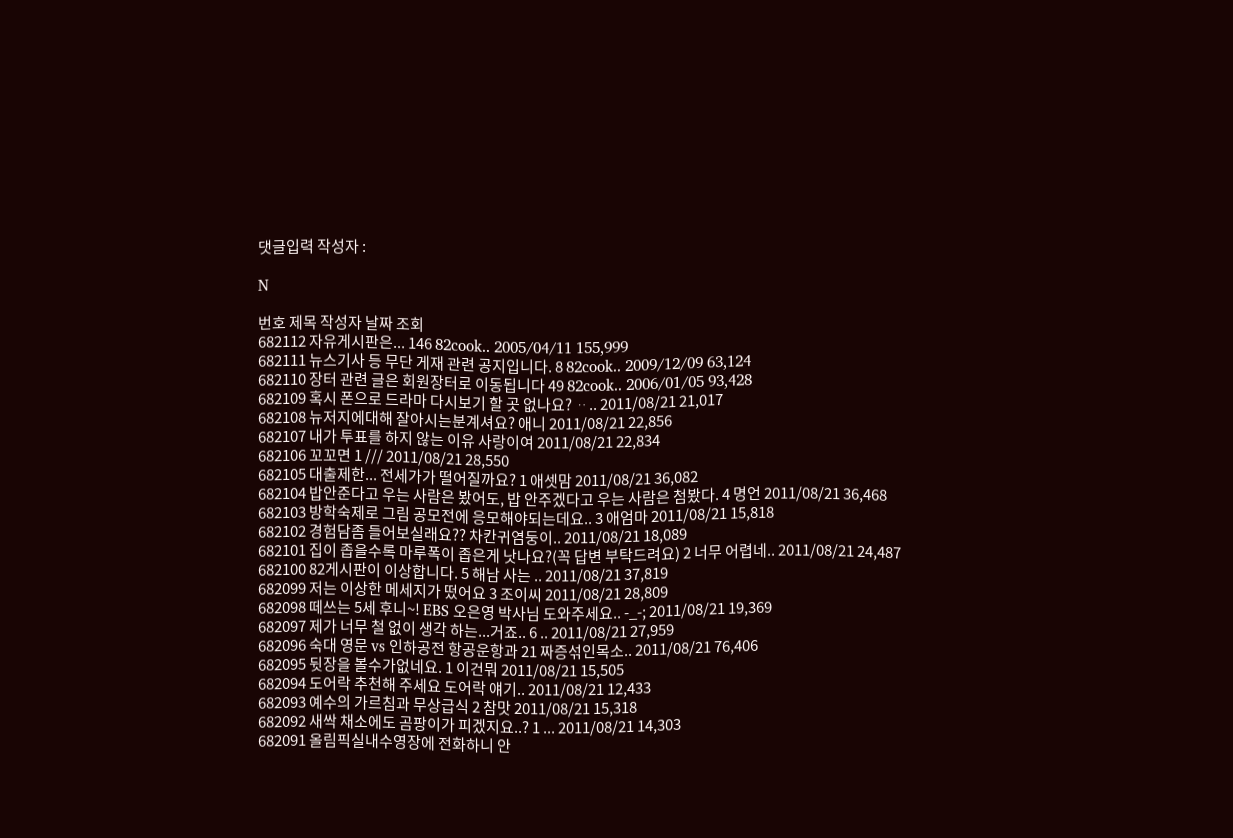댓글입력 작성자 :

N

번호 제목 작성자 날짜 조회
682112 자유게시판은... 146 82cook.. 2005/04/11 155,999
682111 뉴스기사 등 무단 게재 관련 공지입니다. 8 82cook.. 2009/12/09 63,124
682110 장터 관련 글은 회원장터로 이동됩니다 49 82cook.. 2006/01/05 93,428
682109 혹시 폰으로 드라마 다시보기 할 곳 없나요? ᆢ.. 2011/08/21 21,017
682108 뉴저지에대해 잘아시는분계셔요? 애니 2011/08/21 22,856
682107 내가 투표를 하지 않는 이유 사랑이여 2011/08/21 22,834
682106 꼬꼬면 1 /// 2011/08/21 28,550
682105 대출제한... 전세가가 떨어질까요? 1 애셋맘 2011/08/21 36,082
682104 밥안준다고 우는 사람은 봤어도, 밥 안주겠다고 우는 사람은 첨봤다. 4 명언 2011/08/21 36,468
682103 방학숙제로 그림 공모전에 응모해야되는데요.. 3 애엄마 2011/08/21 15,818
682102 경험담좀 들어보실래요?? 차칸귀염둥이.. 2011/08/21 18,089
682101 집이 좁을수록 마루폭이 좁은게 낫나요?(꼭 답변 부탁드려요) 2 너무 어렵네.. 2011/08/21 24,487
682100 82게시판이 이상합니다. 5 해남 사는 .. 2011/08/21 37,819
682099 저는 이상한 메세지가 떴어요 3 조이씨 2011/08/21 28,809
682098 떼쓰는 5세 후니~! EBS 오은영 박사님 도와주세요.. -_-; 2011/08/21 19,369
682097 제가 너무 철 없이 생각 하는...거죠.. 6 .. 2011/08/21 27,959
682096 숙대 영문 vs 인하공전 항공운항과 21 짜증섞인목소.. 2011/08/21 76,406
682095 뒷장을 볼수가없네요. 1 이건뭐 2011/08/21 15,505
682094 도어락 추천해 주세요 도어락 얘기.. 2011/08/21 12,433
682093 예수의 가르침과 무상급식 2 참맛 2011/08/21 15,318
682092 새싹 채소에도 곰팡이가 피겠지요..? 1 ... 2011/08/21 14,303
682091 올림픽실내수영장에 전화하니 안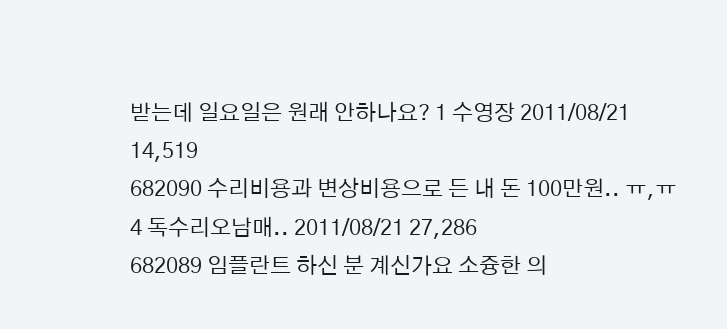받는데 일요일은 원래 안하나요? 1 수영장 2011/08/21 14,519
682090 수리비용과 변상비용으로 든 내 돈 100만원.. ㅠ,ㅠ 4 독수리오남매.. 2011/08/21 27,286
682089 임플란트 하신 분 계신가요 소즁한 의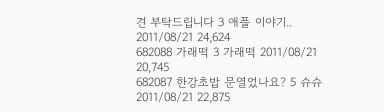견 부탁드립니다 3 애플 이야기.. 2011/08/21 24,624
682088 가래떡 3 가래떡 2011/08/21 20,745
682087 한강초밥 문열었나요? 5 슈슈 2011/08/21 22,875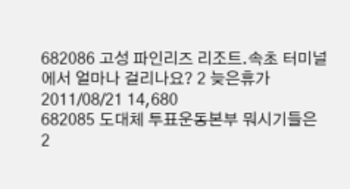682086 고성 파인리즈 리조트.속초 터미널에서 얼마나 걸리나요? 2 늦은휴가 2011/08/21 14,680
682085 도대체 투표운동본부 뭐시기들은 2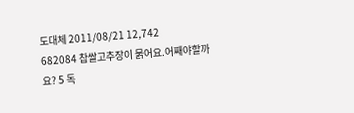도대체 2011/08/21 12,742
682084 찹쌀고추장이 묽어요.어째야할까요? 5 독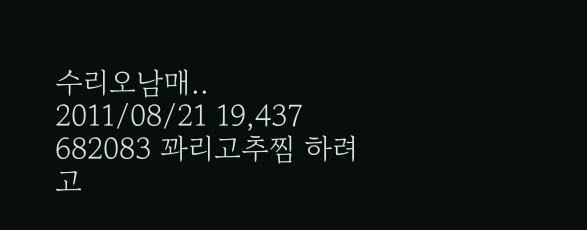수리오남매.. 2011/08/21 19,437
682083 꽈리고추찜 하려고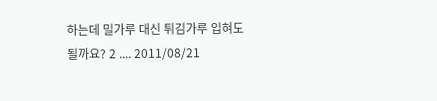하는데 밀가루 대신 튀김가루 입혀도 될까요? 2 .... 2011/08/21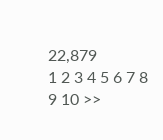22,879
1 2 3 4 5 6 7 8 9 10 >>